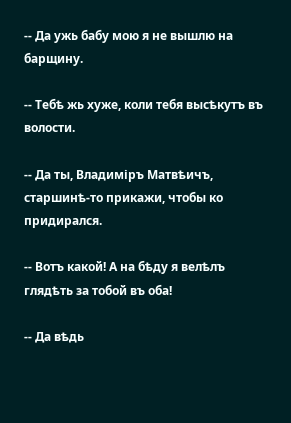-- Да ужь бабу мою я не вышлю на барщину.

-- Тебѣ жь хуже, коли тебя высѣкутъ въ волости.

-- Да ты, Владиміръ Матвѣичъ, старшинѣ-то прикажи, чтобы ко придирался.

-- Вотъ какой! А на бѣду я велѣлъ глядѣть за тобой въ оба!

-- Да вѣдь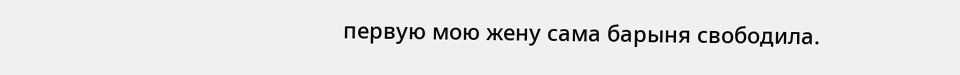первую мою жену сама барыня свободила.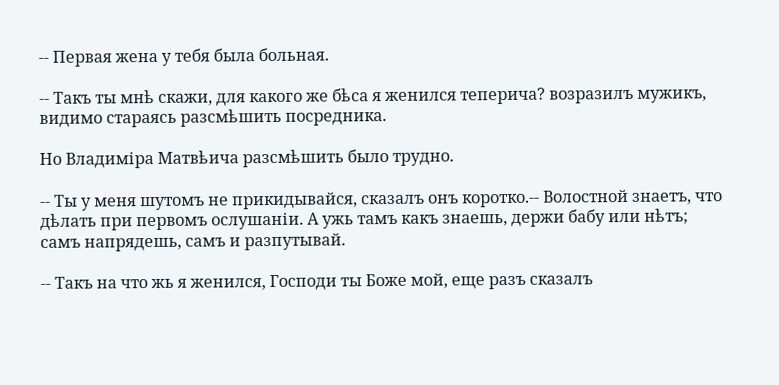-- Первая жена у тебя была больная.

-- Такъ ты мнѣ скажи, для какого же бѣса я женился теперича? возразилъ мужикъ, видимо стараясь разсмѣшить посредника.

Но Владиміра Матвѣича разсмѣшить было трудно.

-- Ты у меня шутомъ не прикидывайся, сказалъ онъ коротко.-- Волостной знаетъ, что дѣлать при первомъ ослушаніи. А ужь тамъ какъ знаешь, держи бабу или нѣтъ; самъ напрядешь, самъ и разпутывай.

-- Такъ на что жь я женился, Господи ты Боже мой, еще разъ сказалъ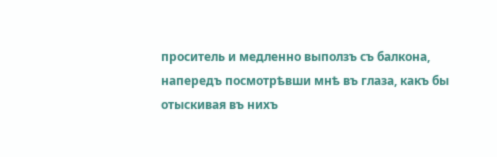проситель и медленно выползъ съ балкона, напередъ посмотрѣвши мнѣ въ глаза, какъ бы отыскивая въ нихъ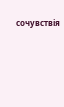сочувствія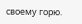своему горю.